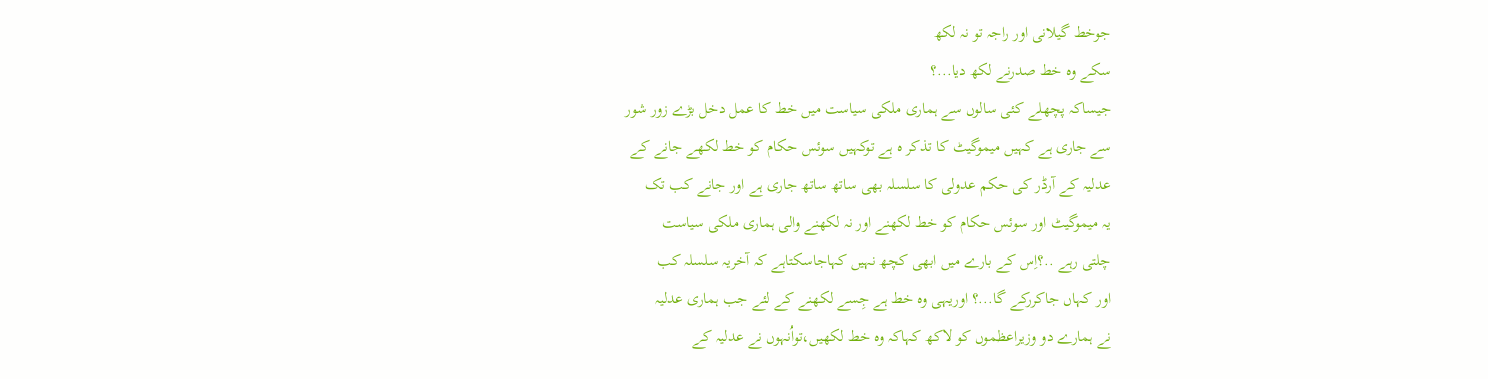جوخط گیلانی اور راجہ تو نہ لکھ
سکے وہ خط صدرنے لکھ دیا...؟
جیساکہ پچھلے کئی سالوں سے ہماری ملکی سیاست میں خط کا عمل دخل بڑے زور شور
سے جاری ہے کہیں میموگیٹ کا تذکر ہ ہے توکہیں سوئس حکام کو خط لکھے جانے کے
عدلیہ کے آرڈر کی حکم عدولی کا سلسلہ بھی ساتھ ساتھ جاری ہے اور جانے کب تک
یہ میموگیٹ اور سوئس حکام کو خط لکھنے اور نہ لکھنے والی ہماری ملکی سیاست
چلتی رہے ..؟اِس کے بارے میں ابھی کچھ نہیں کہاجاسکتاہے کہ آخریہ سلسلہ کب
اور کہاں جاکررکے گا...؟ اوریہی وہ خط ہے جِسے لکھنے کے لئے جب ہماری عدلیہ
نے ہمارے دو وزیراعظموں کو لاکھ کہاکہ وہ خط لکھیں،تواُنہوں نے عدلیہ کے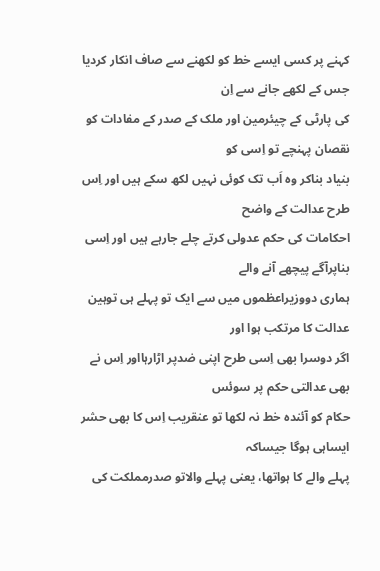کہنے پر کسی ایسے خط کو لکھنے سے صاف انکار کردیا جس کے لکھے جانے سے اِن
کی پارٹی کے چیئرمین اور ملک کے صدر کے مفادات کو نقصان پہنچے تو اِسی کو
بنیاد بناکر وہ اَب تک کوئی نہیں لکھ سکے ہیں اور اِس طرح عدالت کے واضح
احکامات کی حکم عدولی کرتے چلے جارہے ہیں اور اِسی بناپرآگے پیچھے آنے والے
ہماری دووزیراعظموں میں سے ایک تو پہلے ہی توہین عدالت کا مرتکب ہوا اور
اگر دوسرا بھی اِسی طرح اپنی ضدپر اڑارہااور اِس نے بھی عدالتی حکم پر سوئس
حکام کو آئندہ خط نہ لکھا تو عنقریب اِس کا بھی حشر ایساہی ہوگا جیساکہ
پہلے والے کا ہواتھا، یعنی پہلے والاتو صدرمملکت کی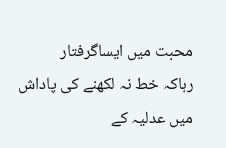محبت میں ایساگرفتار
رہاکہ خط نہ لکھنے کی پاداش میں عدلیہ کے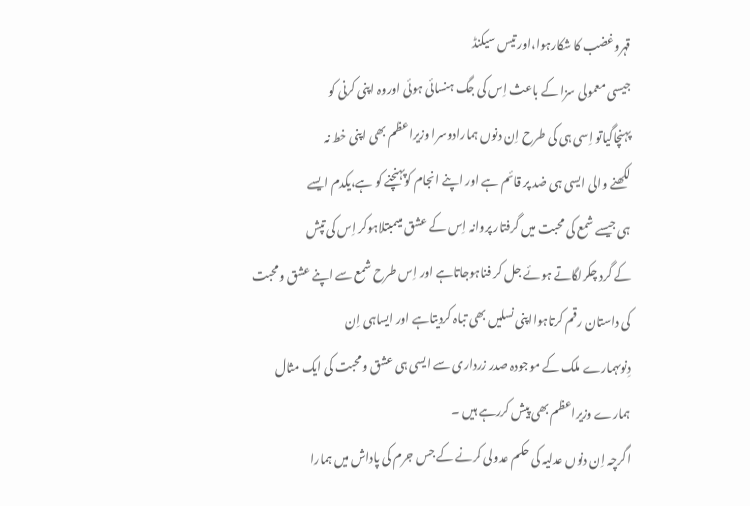قہروغضب کا شکارہوا،اور تیس سیکنڈ
جیسی معمولی سزا کے باعث اِس کی جگ ہنسائی ہوئی اوروہ اپنی کرنی کو
پہنچاگیاتو اِسی ہی کی طرح اِن دنوں ہمارادوسرا وزیراعظم بھی اپنی خط نہ
لکھنے والی ایسی ہی ضد پر قائم ہے اور اپنے انجام کوپہنچنے کو ہے،یکدم ایسے
ہی جیسے شمع کی محبت میں گرفتار پروانہ اِس کے عشق میںمبتلاہوکر اِس کی تپش
کے گرد چکرلگاتے ہوئے جل کر فناہوجاتاہے اور اِس طرح شمع سے اپنے عشق ومحبت
کی داستان رقم کرتاہوااپنی نسلیں بھی تباہ کردیتاہے اور ایساہی اِن
دِنوںہمارے ملک کے موجودہ صدر زرداری سے ایسی ہی عشق ومحبت کی ایک مثال
ہمارے وزیراعظم بھی پیش کررہے ہیں ۔
اگرچہ اِن دنوں عدلیہ کی حکم عدولی کرنے کے جس جرم کی پاداش میں ہمارا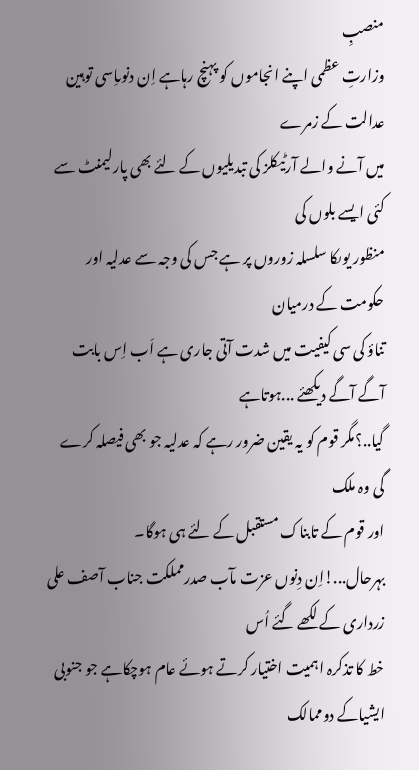منصبِ
وزارتِ عظمی اپنے انجاموں کو پہنچ رہاہے اِن دنوںاِسی توہین عدالت کے زمرے
میں آنے والے آرٹیکلز کی تبدیلیوں کے لئے بھی پارلیمنٹ سے کئی ایسے بلوں کی
منظور یوںکا سلسلہ زوروں پر ہے جس کی وجہ سے عدلیہ اور حکومت کے درمیان
تناؤ کی سی کیفیت میں شدت آتی جاری ہے اَب اِس بابت آگے آگے دیکھئے ...ہوتاہے
گیا..؟مگر قوم کو یہ یقین ضرور رہے کہ عدلیہ جو بھی فیصلہ کرے گی وہ ملک
اور قوم کے تابناک مستقبل کے لئے ہی ہوگا۔
بہرحال...!اِن دِنوں عزت مآب صدرمملکت جناب آصف علی زرداری کے لکھے گئے اُس
خط کا تذکرہ اہمیت اختیار کرتے ہوئے عام ہوچکاہے جو جنوبی ایشیاکے دوممالک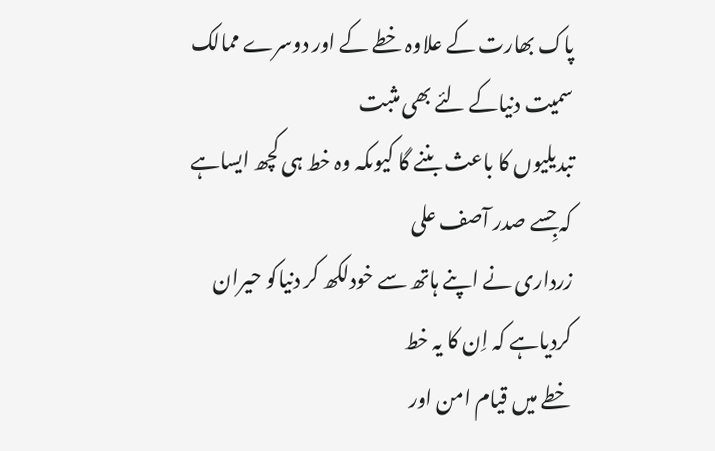پاک بھارت کے علاوہ خطے کے اور دوسرے ممالک سمیت دنیاکے لئے بھی مثبت
تبدیلیوں کا باعث بننے گا کیوںکہ وہ خط ہی کچھ ایساہے کہ جِسے صدر آصف علی
زرداری نے اپنے ہاتھ سے خودلکھ کر دنیاکو حیران کردیاہے کہ اِن کا یہ خط
خطے میں قیام امن اور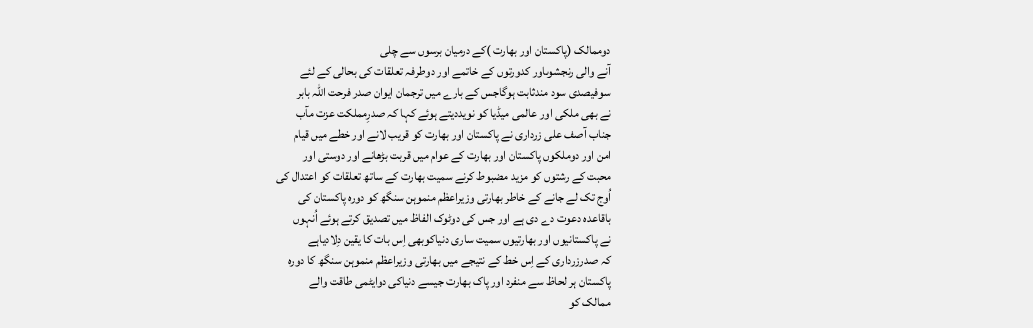دوممالک (پاکستان اور بھارت )کے درمیان برسوں سے چلی
آنے والی رنجشوںاور کدورتوں کے خاتمے اور دوطرفہ تعلقات کی بحالی کے لئے
سوفیصدی سود مندثابت ہوگاجس کے بارے میں ترجمان ایوان صدر فرحت اللہ بابر
نے بھی ملکی اور عالمی میڈیا کو نویددیتے ہوئے کہا کہ صدرِمملکت عزت مآب
جناب آصف علی زرداری نے پاکستان اور بھارت کو قریب لانے اور خطے میں قیام
امن اور دوملکوں پاکستان اور بھارت کے عوام میں قربت بڑھانے اور دوستی اور
محبت کے رشتوں کو مزید مضبوط کرنے سمیت بھارت کے ساتھ تعلقات کو اعتدال کی
اُوج تک لے جانے کے خاطر بھارتی وزیراعظم منموہن سنگھ کو دورہ پاکستان کی
باقاعدہ دعوت دے دی ہے اور جس کی دوٹوک الفاظ میں تصدیق کرتے ہوئے اُنہوں
نے پاکستانیوں اور بھارتیوں سمیت ساری دنیاکوبھی اِس بات کا یقین دِلادیاہے
کہ صدرزرداری کے اِس خط کے نتیجے میں بھارتی وزیراعظم منموہن سنگھ کا دورہ
پاکستان ہر لحاظ سے منفرد اور پاک بھارت جیسے دنیاکی دوایٹمی طاقت والے
ممالک کو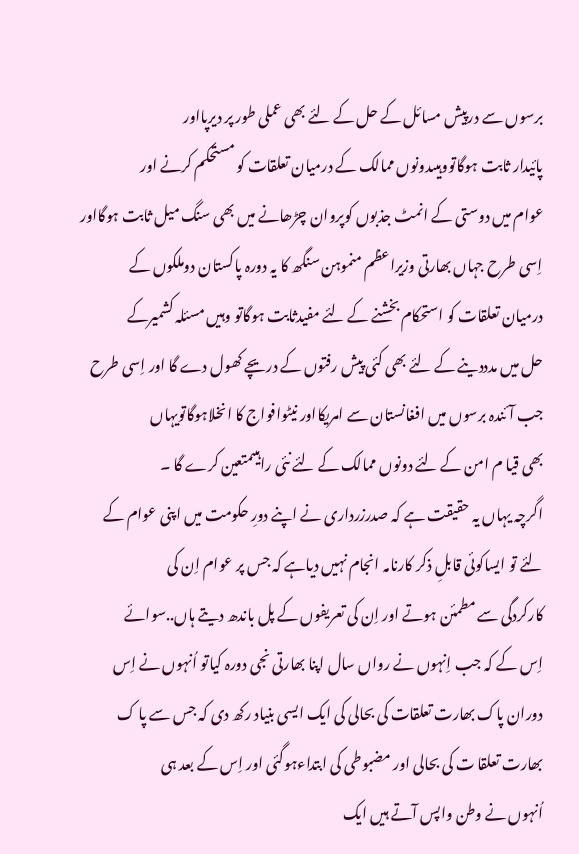برسوں سے درپیش مسائل کے حل کے لئے بھی عملی طور پر دیرپااور
پائیدار ثابت ہوگاتووہیںدونوں ممالک کے درمیان تعلقات کو مستحکم کرنے اور
عوام میں دوستی کے انمٹ جذبوں کوپروان چڑھانے میں بھی سنگ میل ثابت ہوگااور
اِسی طرح جہاں بھارتی وزیراعظم منموہن سنگھ کا یہ دورہ پاکستان دوملکوں کے
درمیان تعلقات کو استحکام بخشنے کے لئے مفیدثابت ہوگاتو وہیں مسئلہ کشمیرکے
حل میں مدددینے کے لئے بھی کئی پیش رفتوں کے دریچے کھول دے گا اور اِسی طرح
جب آئندہ برسوں میں افغانستان سے امریکااور نیٹوافواج کا انخلاہوگاتویہاں
بھی قیا م امن کے لئے دونوں ممالک کے لئے نئی راہیںمتعین کرے گا ۔
اگرچہ یہاں یہ حقیقت ہے کہ صدرزرداری نے اپنے دورِ حکومت میں اپنی عوام کے
لئے تو ایساکوئی قابلِ ذکر کارنامہ انجام نہیں دیاہے کہ جس پر عوام اِن کی
کارکردگی سے مطمئن ہوتے اور اِن کی تعریفوں کے پل باندھ دیتے ہاں..سوائے
اِس کے کہ جب اِنہوں نے رواں سال اپنا بھارتی نجی دورہ کیاتو اُنہوں نے اِس
دوران پاک بھارت تعلقات کی بحالی کی ایک ایسی بنیاد رکھ دی کہ جس سے پا ک
بھارت تعلقا ت کی بحالی اور مضبوطی کی ابتداءہوگئی اور اِس کے بعد ہی
اُنہوں نے وطن واپس آتے ہیں ایک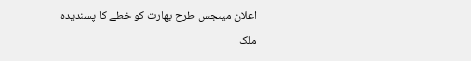اعلان میںجس طرح بھارت کو خطے کا پسندیدہ
ملک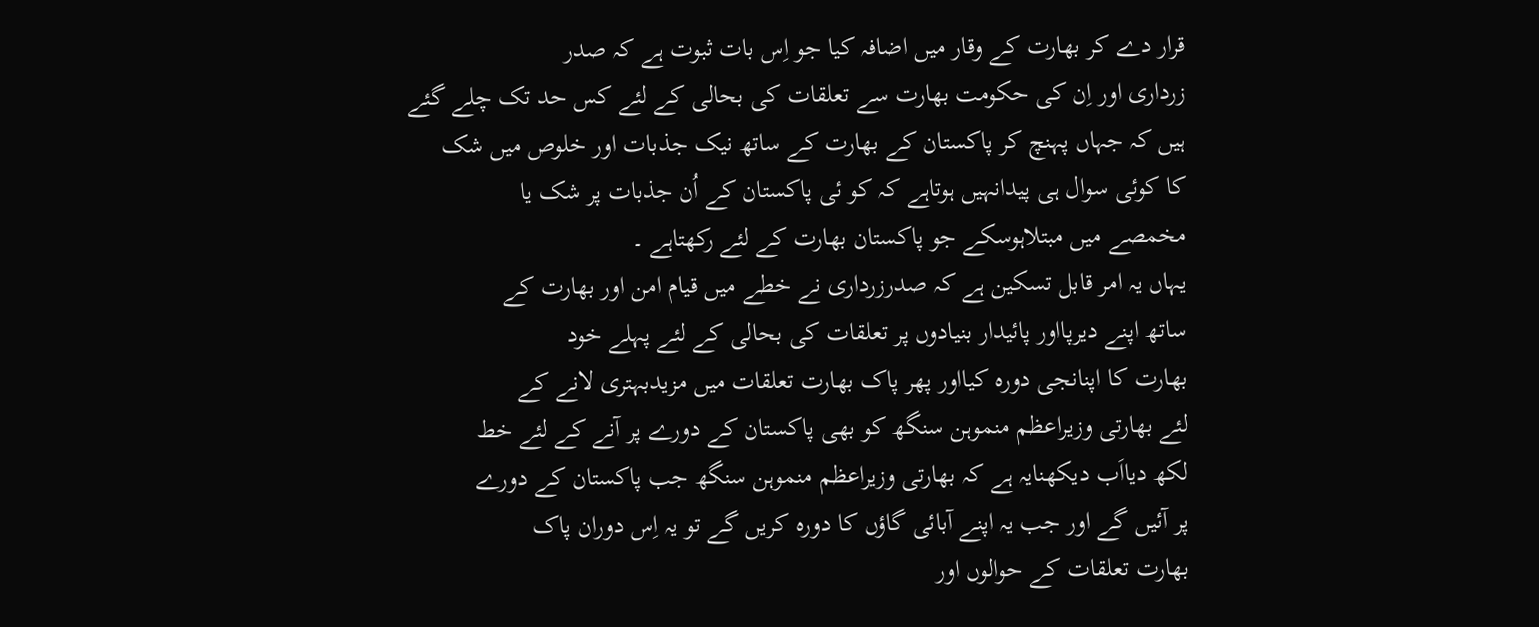قرار دے کر بھارت کے وقار میں اضافہ کیا جو اِس بات ثبوت ہے کہ صدر
زرداری اور اِن کی حکومت بھارت سے تعلقات کی بحالی کے لئے کس حد تک چلے گئے
ہیں کہ جہاں پہنچ کر پاکستان کے بھارت کے ساتھ نیک جذبات اور خلوص میں شک
کا کوئی سوال ہی پیدانہیں ہوتاہے کہ کو ئی پاکستان کے اُن جذبات پر شک یا
مخمصے میں مبتلاہوسکے جو پاکستان بھارت کے لئے رکھتاہے ۔
یہاں یہ امر قابل تسکین ہے کہ صدرزرداری نے خطے میں قیام امن اور بھارت کے
ساتھ اپنے دیرپااور پائیدار بنیادوں پر تعلقات کی بحالی کے لئے پہلے خود
بھارت کا اپنانجی دورہ کیااور پھر پاک بھارت تعلقات میں مزیدبہتری لانے کے
لئے بھارتی وزیراعظم منموہن سنگھ کو بھی پاکستان کے دورے پر آنے کے لئے خط
لکھ دیااَب دیکھنایہ ہے کہ بھارتی وزیراعظم منموہن سنگھ جب پاکستان کے دورے
پر آئیں گے اور جب یہ اپنے آبائی گاؤں کا دورہ کریں گے تو یہ اِس دوران پاک
بھارت تعلقات کے حوالوں اور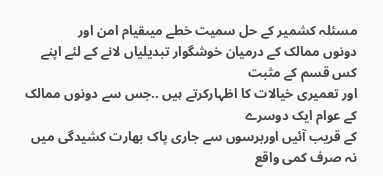مسئلہ کشمیر کے حل سمیت خطے میںقیام امن اور
دونوں ممالک کے درمیان خوشگوار تبدیلیاں لانے کے لئے اپنے کس قسم کے مثبت
اور تعمیری خیالات کا اظہارکرتے ہیں ..جس سے دونوں ممالک کے عوام ایک دوسرے
کے قریب آئیں اوربرسوں سے جاری پاک بھارت کشیدگی میں نہ صرف کمی واقع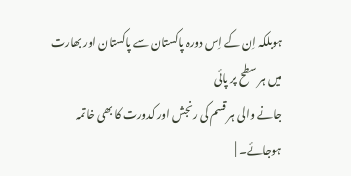ہوبلکہ اِن کے اِس دورہ پاکستان سے پاکستان اور بھارت میں ہر سطح پر پائی
جانے والی ہر قسم کی رنجش اور کدورت کا بھی خاتمہ ہوجائے۔ |